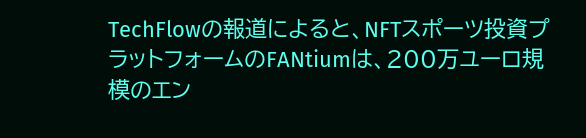TechFlowの報道によると、NFTスポーツ投資プラットフォームのFANtiumは、200万ユーロ規模のエン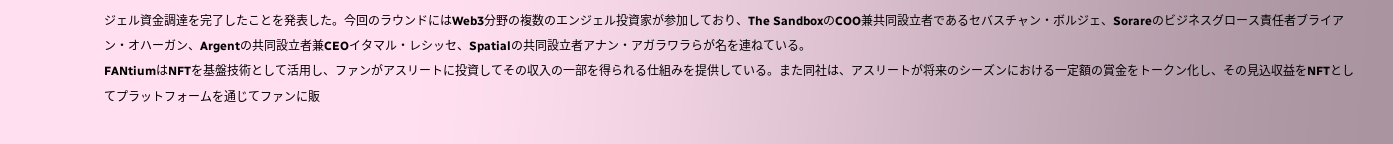ジェル資金調達を完了したことを発表した。今回のラウンドにはWeb3分野の複数のエンジェル投資家が参加しており、The SandboxのCOO兼共同設立者であるセバスチャン・ボルジェ、Sorareのビジネスグロース責任者ブライアン・オハーガン、Argentの共同設立者兼CEOイタマル・レシッセ、Spatialの共同設立者アナン・アガラワラらが名を連ねている。
FANtiumはNFTを基盤技術として活用し、ファンがアスリートに投資してその収入の一部を得られる仕組みを提供している。また同社は、アスリートが将来のシーズンにおける一定額の賞金をトークン化し、その見込収益をNFTとしてプラットフォームを通じてファンに販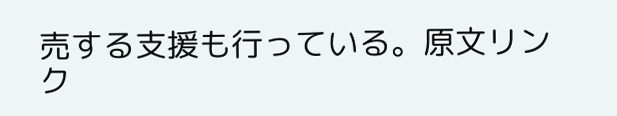売する支援も行っている。原文リンク